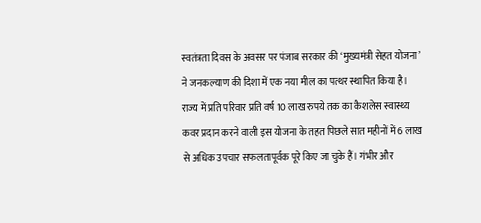स्वतंत्रता दिवस के अवसर पर पंजाब सरकार की ‘मुख्यमंत्री सेहत योजना’ ने जनकल्याण की दिशा में एक नया मील का पत्थर स्थापित किया है। राज्य में प्रति परिवार प्रति वर्ष 10 लाख रुपये तक का कैशलेस स्वास्थ्य कवर प्रदान करने वाली इस योजना के तहत पिछले सात महीनों में 6 लाख से अधिक उपचार सफलतापूर्वक पूरे किए जा चुके हैं। गंभीर और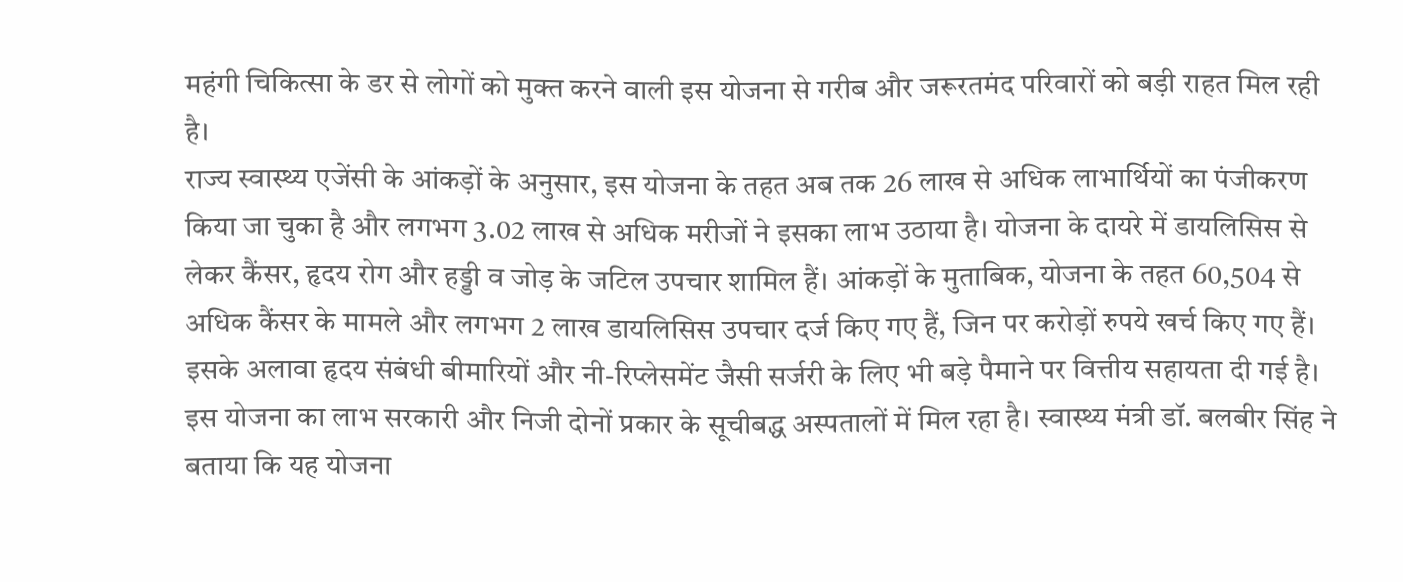महंगी चिकित्सा के डर से लोगों को मुक्त करने वाली इस योजना से गरीब और जरूरतमंद परिवारों को बड़ी राहत मिल रही है।
राज्य स्वास्थ्य एजेंसी के आंकड़ों के अनुसार, इस योजना के तहत अब तक 26 लाख से अधिक लाभार्थियों का पंजीकरण किया जा चुका है और लगभग 3.02 लाख से अधिक मरीजों ने इसका लाभ उठाया है। योजना के दायरे में डायलिसिस से लेकर कैंसर, हृदय रोग और हड्डी व जोड़ के जटिल उपचार शामिल हैं। आंकड़ों के मुताबिक, योजना के तहत 60,504 से अधिक कैंसर के मामले और लगभग 2 लाख डायलिसिस उपचार दर्ज किए गए हैं, जिन पर करोड़ों रुपये खर्च किए गए हैं। इसके अलावा हृदय संबंधी बीमारियों और नी-रिप्लेसमेंट जैसी सर्जरी के लिए भी बड़े पैमाने पर वित्तीय सहायता दी गई है।
इस योजना का लाभ सरकारी और निजी दोनों प्रकार के सूचीबद्ध अस्पतालों में मिल रहा है। स्वास्थ्य मंत्री डॉ. बलबीर सिंह ने बताया कि यह योजना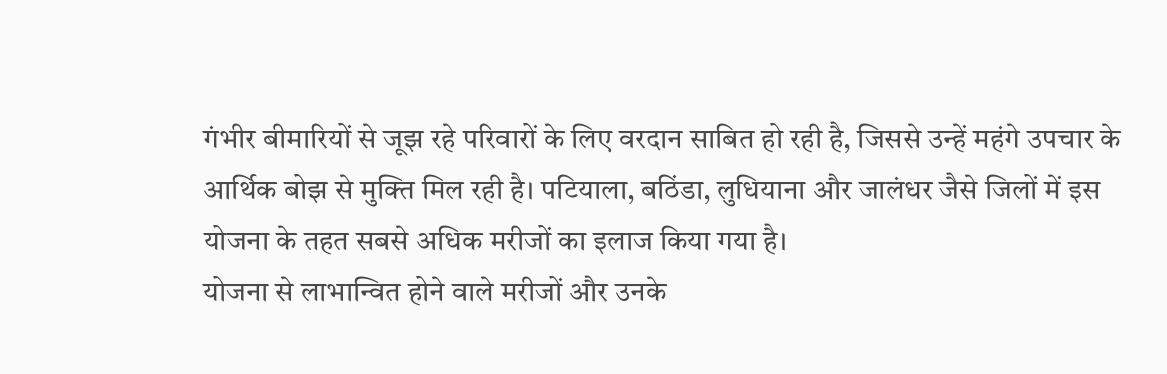गंभीर बीमारियों से जूझ रहे परिवारों के लिए वरदान साबित हो रही है, जिससे उन्हें महंगे उपचार के आर्थिक बोझ से मुक्ति मिल रही है। पटियाला, बठिंडा, लुधियाना और जालंधर जैसे जिलों में इस योजना के तहत सबसे अधिक मरीजों का इलाज किया गया है।
योजना से लाभान्वित होने वाले मरीजों और उनके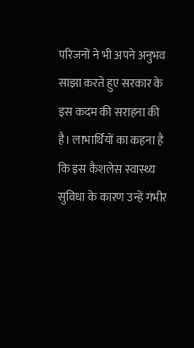परिजनों ने भी अपने अनुभव साझा करते हुए सरकार के इस कदम की सराहना की है। लाभार्थियों का कहना है कि इस कैशलेस स्वास्थ्य सुविधा के कारण उन्हें गंभीर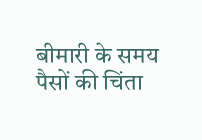बीमारी के समय पैसों की चिंता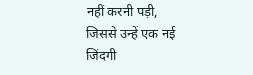नहीं करनी पड़ी, जिससे उन्हें एक नई जिंदगी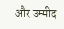और उम्मीद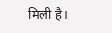मिली है।